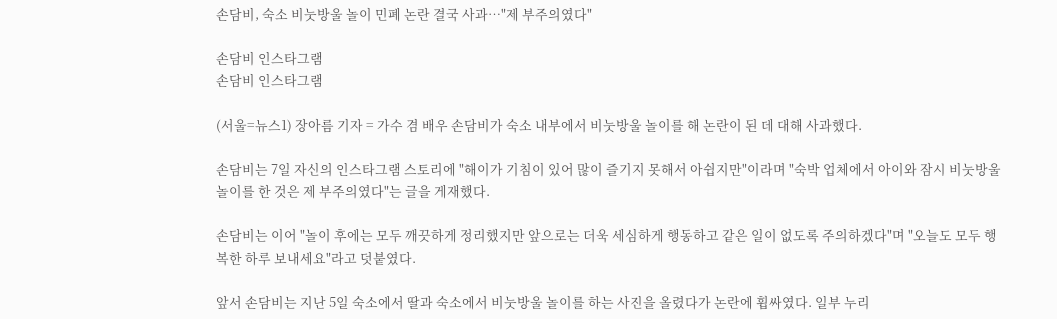손담비, 숙소 비눗방울 놀이 민폐 논란 결국 사과…"제 부주의였다"

손담비 인스타그램
손담비 인스타그램

(서울=뉴스1) 장아름 기자 = 가수 겸 배우 손담비가 숙소 내부에서 비눗방울 놀이를 해 논란이 된 데 대해 사과했다.

손담비는 7일 자신의 인스타그램 스토리에 "해이가 기침이 있어 많이 즐기지 못해서 아쉽지만"이라며 "숙박 업체에서 아이와 잠시 비눗방울 놀이를 한 것은 제 부주의였다"는 글을 게재했다.

손담비는 이어 "놀이 후에는 모두 깨끗하게 정리했지만 앞으로는 더욱 세심하게 행동하고 같은 일이 없도록 주의하겠다"며 "오늘도 모두 행복한 하루 보내세요"라고 덧붙였다.

앞서 손담비는 지난 5일 숙소에서 딸과 숙소에서 비눗방울 놀이를 하는 사진을 올렸다가 논란에 휩싸였다. 일부 누리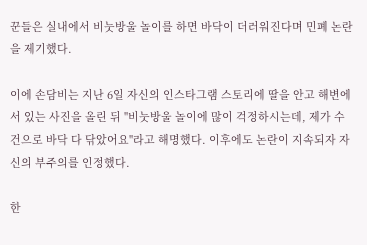꾼들은 실내에서 비눗방울 놀이를 하면 바닥이 더러워진다며 민폐 논란을 제기했다.

이에 손담비는 지난 6일 자신의 인스타그램 스토리에 딸을 안고 해변에 서 있는 사진을 올린 뒤 "비눗방울 놀이에 많이 걱정하시는데, 제가 수건으로 바닥 다 닦았어요"라고 해명했다. 이후에도 논란이 지속되자 자신의 부주의를 인정했다.

한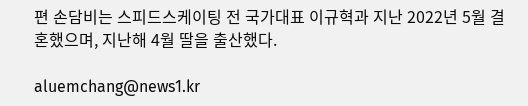편 손담비는 스피드스케이팅 전 국가대표 이규혁과 지난 2022년 5월 결혼했으며, 지난해 4월 딸을 출산했다.

aluemchang@news1.kr